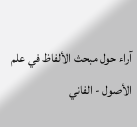آراء حول مبحث الألفاظ في علم الأصول - الفاني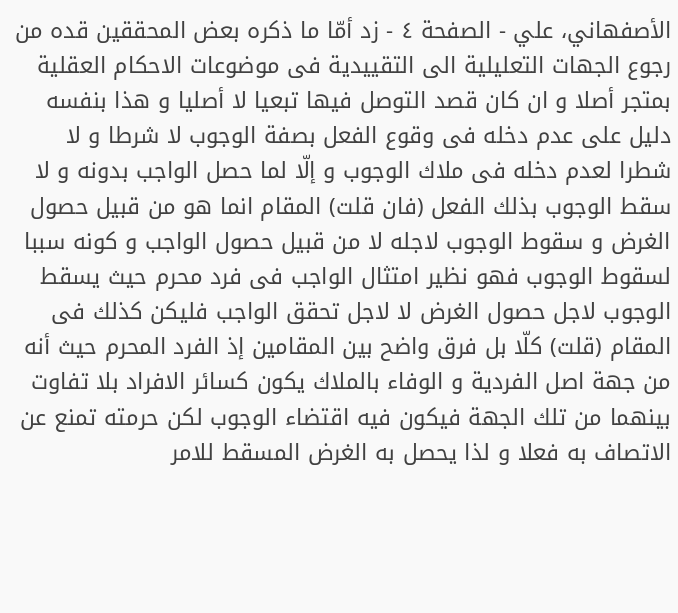الأصفهاني، علي - الصفحة ٤ - زد أمّا ما ذكره بعض المحققين قده من رجوع الجهات التعليلية الى التقييدية فى موضوعات الاحكام العقلية
بمتجر أصلا و ان كان قصد التوصل فيها تبعيا لا أصليا و هذا بنفسه دليل على عدم دخله فى وقوع الفعل بصفة الوجوب لا شرطا و لا شطرا لعدم دخله فى ملاك الوجوب و إلّا لما حصل الواجب بدونه و لا سقط الوجوب بذلك الفعل (فان قلت) المقام انما هو من قبيل حصول الغرض و سقوط الوجوب لاجله لا من قبيل حصول الواجب و كونه سببا لسقوط الوجوب فهو نظير امتثال الواجب فى فرد محرم حيث يسقط الوجوب لاجل حصول الغرض لا لاجل تحقق الواجب فليكن كذلك فى المقام (قلت) كلّا بل فرق واضح بين المقامين إذ الفرد المحرم حيث أنه من جهة اصل الفردية و الوفاء بالملاك يكون كسائر الافراد بلا تفاوت بينهما من تلك الجهة فيكون فيه اقتضاء الوجوب لكن حرمته تمنع عن الاتصاف به فعلا و لذا يحصل به الغرض المسقط للامر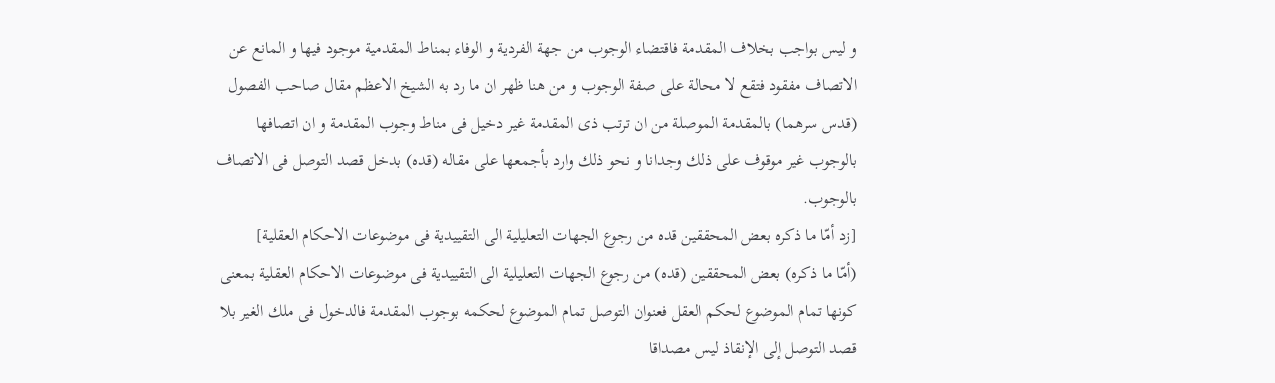و ليس بواجب بخلاف المقدمة فاقتضاء الوجوب من جهة الفردية و الوفاء بمناط المقدمية موجود فيها و المانع عن الاتصاف مفقود فتقع لا محالة على صفة الوجوب و من هنا ظهر ان ما رد به الشيخ الاعظم مقال صاحب الفصول (قدس سرهما) بالمقدمة الموصلة من ان ترتب ذى المقدمة غير دخيل فى مناط وجوب المقدمة و ان اتصافها بالوجوب غير موقوف على ذلك وجدانا و نحو ذلك وارد بأجمعها على مقاله (قده) بدخل قصد التوصل فى الاتصاف بالوجوب.
[زد أمّا ما ذكره بعض المحققين قده من رجوع الجهات التعليلية الى التقييدية فى موضوعات الاحكام العقلية]
(أمّا ما ذكره) بعض المحققين (قده) من رجوع الجهات التعليلية الى التقييدية فى موضوعات الاحكام العقلية بمعنى كونها تمام الموضوع لحكم العقل فعنوان التوصل تمام الموضوع لحكمه بوجوب المقدمة فالدخول فى ملك الغير بلا قصد التوصل إلى الإنقاذ ليس مصداقا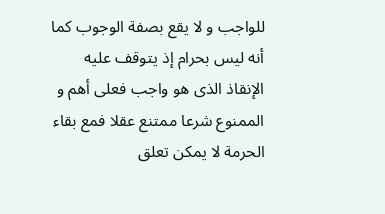للواجب و لا يقع بصفة الوجوب كما أنه ليس بحرام إذ يتوقف عليه الإنقاذ الذى هو واجب فعلى أهم و الممنوع شرعا ممتنع عقلا فمع بقاء الحرمة لا يمكن تعلق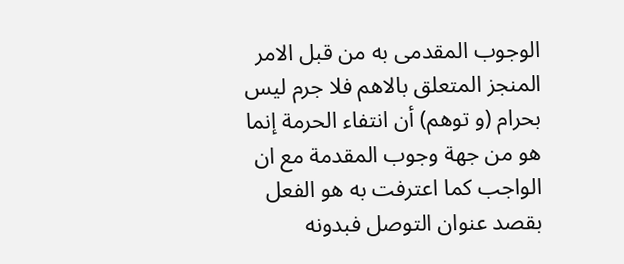الوجوب المقدمى به من قبل الامر المنجز المتعلق بالاهم فلا جرم ليس بحرام (و توهم) أن انتفاء الحرمة إنما هو من جهة وجوب المقدمة مع ان الواجب كما اعترفت به هو الفعل بقصد عنوان التوصل فبدونه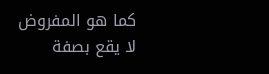كما هو المفروض لا يقع بصفة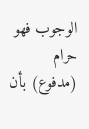الوجوب فهو حرام (مدفوع) بأن